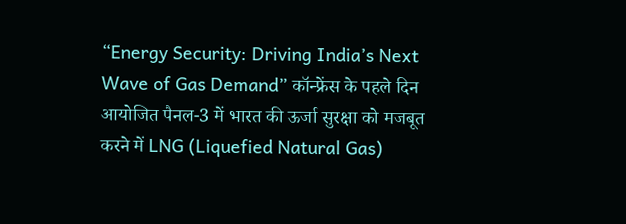“Energy Security: Driving India’s Next Wave of Gas Demand” कॉन्फ्रेंस के पहले दिन आयोजित पैनल-3 में भारत की ऊर्जा सुरक्षा को मजबूत करने में LNG (Liquefied Natural Gas)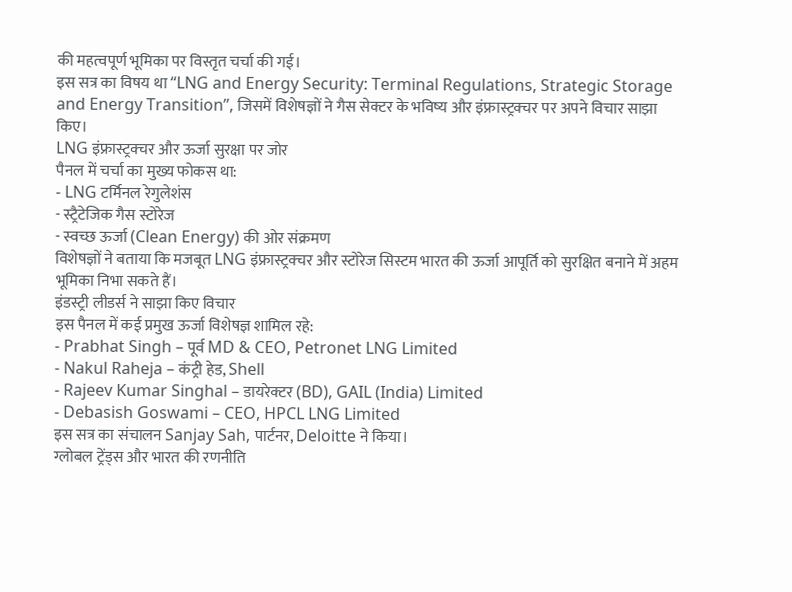की महत्वपूर्ण भूमिका पर विस्तृत चर्चा की गई।
इस सत्र का विषय था “LNG and Energy Security: Terminal Regulations, Strategic Storage and Energy Transition”, जिसमें विशेषज्ञों ने गैस सेक्टर के भविष्य और इंफ्रास्ट्रक्चर पर अपने विचार साझा किए।
LNG इंफ्रास्ट्रक्चर और ऊर्जा सुरक्षा पर जोर
पैनल में चर्चा का मुख्य फोकस था:
- LNG टर्मिनल रेगुलेशंस
- स्ट्रैटेजिक गैस स्टोरेज
- स्वच्छ ऊर्जा (Clean Energy) की ओर संक्रमण
विशेषज्ञों ने बताया कि मजबूत LNG इंफ्रास्ट्रक्चर और स्टोरेज सिस्टम भारत की ऊर्जा आपूर्ति को सुरक्षित बनाने में अहम भूमिका निभा सकते हैं।
इंडस्ट्री लीडर्स ने साझा किए विचार
इस पैनल में कई प्रमुख ऊर्जा विशेषज्ञ शामिल रहे:
- Prabhat Singh – पूर्व MD & CEO, Petronet LNG Limited
- Nakul Raheja – कंट्री हेड, Shell
- Rajeev Kumar Singhal – डायरेक्टर (BD), GAIL (India) Limited
- Debasish Goswami – CEO, HPCL LNG Limited
इस सत्र का संचालन Sanjay Sah, पार्टनर, Deloitte ने किया।
ग्लोबल ट्रेंड्स और भारत की रणनीति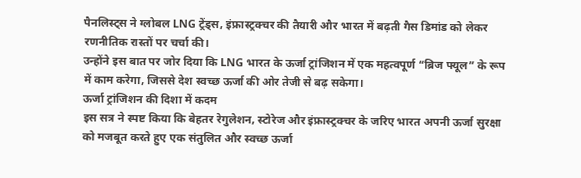पैनलिस्ट्स ने ग्लोबल LNG ट्रेंड्स, इंफ्रास्ट्रक्चर की तैयारी और भारत में बढ़ती गैस डिमांड को लेकर रणनीतिक रास्तों पर चर्चा की।
उन्होंने इस बात पर जोर दिया कि LNG भारत के ऊर्जा ट्रांजिशन में एक महत्वपूर्ण “ब्रिज फ्यूल” के रूप में काम करेगा, जिससे देश स्वच्छ ऊर्जा की ओर तेजी से बढ़ सकेगा।
ऊर्जा ट्रांजिशन की दिशा में कदम
इस सत्र ने स्पष्ट किया कि बेहतर रेगुलेशन, स्टोरेज और इंफ्रास्ट्रक्चर के जरिए भारत अपनी ऊर्जा सुरक्षा को मजबूत करते हुए एक संतुलित और स्वच्छ ऊर्जा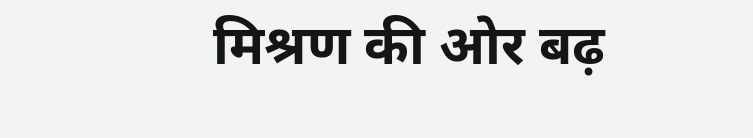मिश्रण की ओर बढ़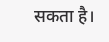सकता है।